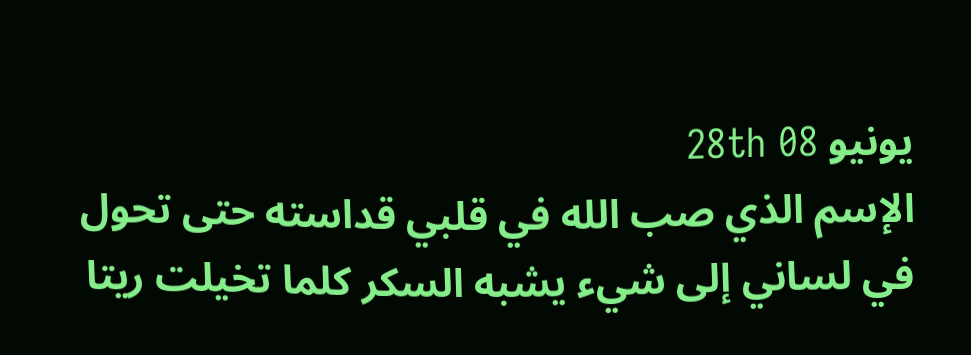يونيو 28th 08
الإسم الذي صب الله في قلبي قداسته حتى تحول في لساني إلى شيء يشبه السكر كلما تخيلت ريتا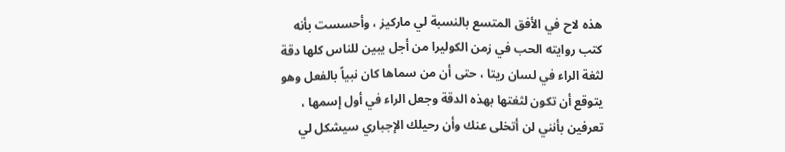هذه لاح في الأفق المتسع بالنسبة لي ماركيز ، وأحسست بأنه كتب روايته الحب في زمن الكوليرا من أجل يبين للناس كلها دقة لثغة الراء في لسان ريتا ، حتى أن من سماها كان نبياً بالفعل وهو يتوقع أن تكون لثغتها بهذه الدقة وجعل الراء في أول إسمها ، تعرفين بأنني لن أتخلى عنك وأن رحيلك الإجباري سيشكل لي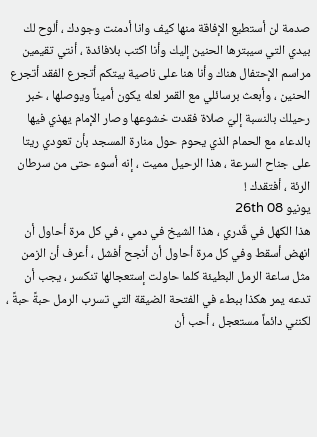صدمة لن أستطيع الإفاقة منها كيف وانا أدمنت وجودك ، ألوح لك بيدي التي سيبترها الحنين إليك وأنا اكتب بلافائدة ، أنتي تقيمين مراسم الإحتفال هناك وأنا هنا على ناصية بيتكم أتجرع الفقد أتجرع الحنين ، وأبعث برسائلي مع القمر لعله يكون أميناً ويوصلها ، خبر رحيلك بالنسبة إليّ صلاة فقدت خشوعها وصار الإمام يهذي فيها بالدعاء مع الحمام الذي يحوم حول منارة المسجد بأن تعودي ريتا على جناح السرعة ، هذا الرحيل مميت ، إنه أسوء حتى من سرطان الرئة ، أفتقدك !
يونيو 26th 08
هذا الكهل في قَدري ، هذا الشيخ في دمي ، في كل مرة أحاول أن انهض أسقط وفي كل مرة أحاول أن أنجح أفشل ، أعرف أن الزمن مثل ساعة الرمل البطيئة كلما حاولت إستعجالها تنكسر ، يجب أن تدعه يمر هكذا ببطء في الفتحة الضيقة التي تسرب الرمل حبةً حبةً ، لكنني دائماً مستعجل ، أحب أن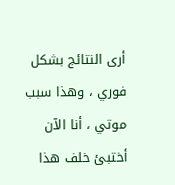أرى النتائج بشكل فوري ، وهذا سبب موتي ، أنا الآن أختبئ خلف هذا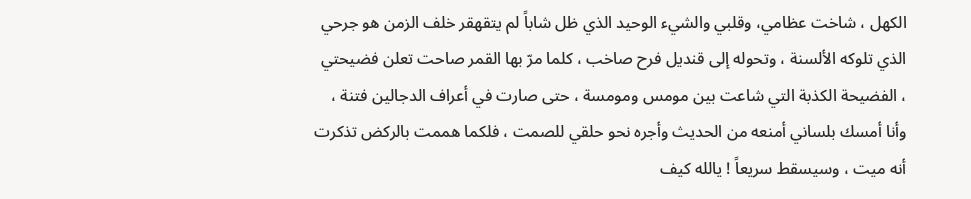الكهل ، شاخت عظامي، وقلبي والشيء الوحيد الذي ظل شاباً لم يتقهقر خلف الزمن هو جرحي الذي تلوكه الألسنة ، وتحوله إلى قنديل فرح صاخب ، كلما مرّ بها القمر صاحت تعلن فضيحتي ، الفضيحة الكذبة التي شاعت بين مومس ومومسة ، حتى صارت في أعراف الدجالين فتنة ، وأنا أمسك بلساني أمنعه من الحديث وأجره نحو حلقي للصمت ، فلكما هممت بالركض تذكرت أنه ميت ، وسيسقط سريعاً ! يالله كيف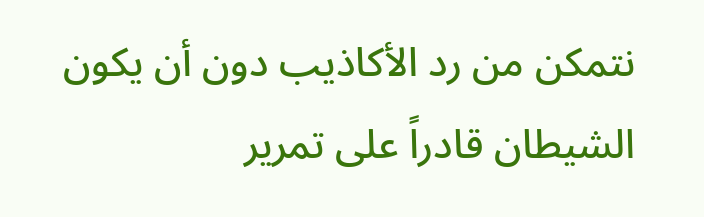نتمكن من رد الأكاذيب دون أن يكون الشيطان قادراً على تمرير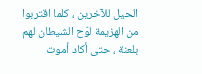الحيل للآخرين ، كلما اقتربوا من الهزيمة لوّح الشيطان لهم بلعنة ، حتى أكاد أموت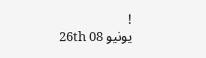!
يونيو 26th 08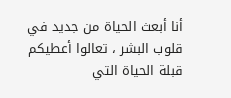أنا أبعث الحياة من جديد في قلوب البشر ، تعالوا أعطيكم قبلة الحياة التي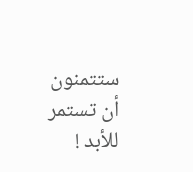ستتمنون أن تستمر للأبد !